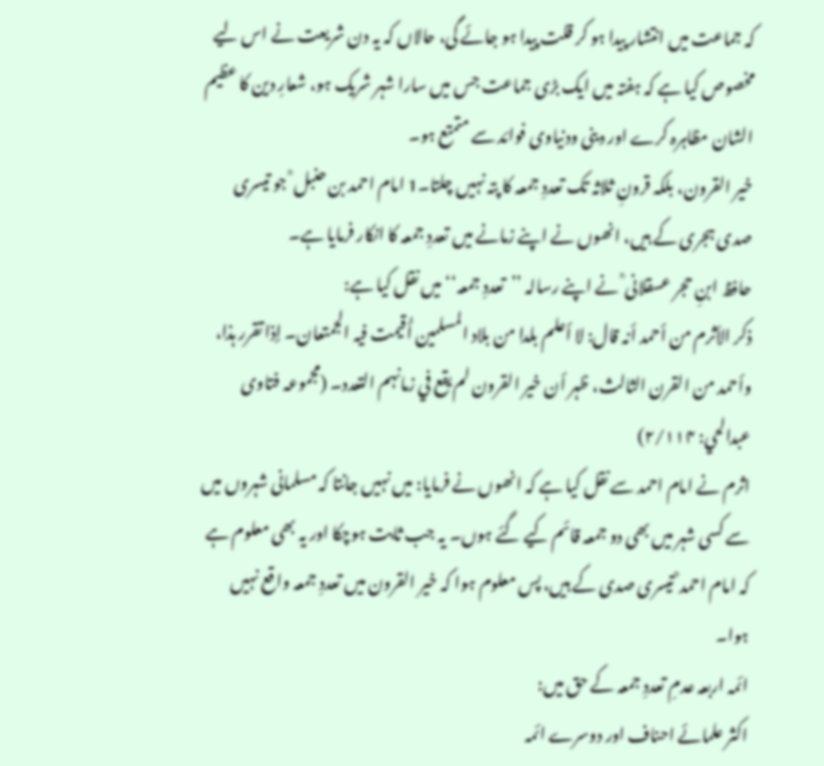کہ جماعت میں انتشار پیدا ہو کر قلت پیدا ہو جائے گی، حالاں کہ یہ دن شریعت نے اس لیے مخصوص کیا ہے کہ ہفتہ میں ایک بڑی جماعت جس میں سارا شہر شریک ہو، شعارِ دین کا عظیم الشان مظاہرہ کرے اور دینی ودنیاوی فوائد سے متمتع ہو۔
خیر القرون، بلکہ قرونِ ثلاثہ تک تعددِ جمعہ کا پتہ نہیں چلتا۔1 امام احمد بن حنبل ؒ جو تیسری صدی ہجری کے ہیں، انھوں نے اپنے زمانے میں تعددِ جمعہ کا انکار فرمایا ہے۔
حافظ ابنِ حجر عسقلانی ؒ نے اپنے رسالہ ’’تعددِ جمعہ‘‘ میں نقل کیا ہے:
ذکر الأثرم من أحمد أنہ قال: لا أعلم بلدا من بلاد المسلمین أُقیمت فیہ الجمتعان۔ إذا تقرر ہذا، وأحمد من القرن الثالث، ظہر أن خیر القرون لم یقع في زمانہم التعدد۔ (مجموعہ فتاوی عبدالحي: ۲/۱۱۴)
اثرم نے امام احمد سے نقل کیا ہے کہ انھوں نے فرمایا: میں نہیں جانتا کہ مسلمانی شہروں میں سے کسی شہر میں بھی دو جمعہ قائم کیے گئے ہوں۔ یہ جب ثابت ہوچکا اور یہ بھی معلوم ہے کہ امام احمد ؒ تیسری صدی کے ہیں، پس معلوم ہوا کہ خیر القرون میں تعددِ جمعہ واقع نہیں ہوا۔
ائمہ اربعہ عدمِ تعددِ جمعہ کے حق میں:
اکثر علمائے احناف اور دوسرے ائمہ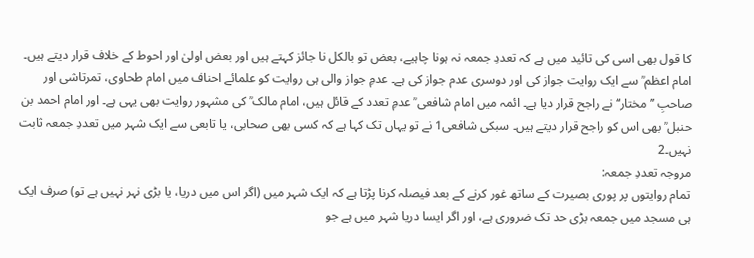کا قول بھی اسی کی تائید میں ہے کہ تعددِ جمعہ نہ ہونا چاہیے، بعض تو بالکل نا جائز کہتے ہیں اور بعض اولیٰ اور احوط کے خلاف قرار دیتے ہیں۔ امام اعظم ؒ سے ایک روایت جواز کی اور دوسری عدم جواز کی ہے۔ عدمِ جواز والی ہی روایت کو علمائے احناف میں امام طحاوی، تمرتاشی اور صاحبِ ’’مختار‘‘ نے راجح قرار دیا ہے۔ ائمہ میں امام شافعی ؒ عدمِ تعدد کے قائل ہیں، امام مالک ؒ کی مشہور روایت بھی یہی ہے۔ اور امام احمد بن حنبل ؒ بھی اس کو راجح قرار دیتے ہیں۔ سبکی شافعی1 نے تو یہاں تک کہا ہے کہ کسی بھی صحابی، یا تابعی سے ایک شہر میں تعددِ جمعہ ثابت نہیں۔2
مروجہ تعددِ جمعہ:
تمام روایتوں پر پوری بصیرت کے ساتھ غور کرنے کے بعد فیصلہ کرنا پڑتا ہے کہ ایک شہر میں (اگر اس میں دریا، یا بڑی نہر نہیں ہے تو) صرف ایک ہی مسجد میں جمعہ بڑی حد تک ضروری ہے، اور اگر ایسا دریا شہر میں ہے جو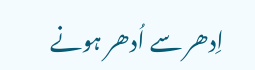اِدھر سے اُدھر ہونے